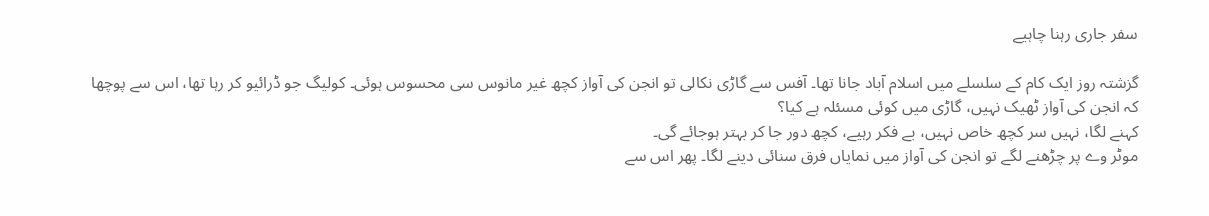سفر جاری رہنا چاہیے

گزشتہ روز ایک کام کے سلسلے میں اسلام آباد جانا تھا۔ آفس سے گاڑی نکالی تو انجن کی آواز کچھ غیر مانوس سی محسوس ہوئی۔ کولیگ جو ڈرائیو کر رہا تھا، اس سے پوچھا کہ انجن کی آواز ٹھیک نہیں، گاڑی میں کوئی مسئلہ ہے کیا؟
کہنے لگا، نہیں سر کچھ خاص نہیں، بے فکر رہیے، کچھ دور جا کر بہتر ہوجائے گی۔
موٹر وے پر چڑھنے لگے تو انجن کی آواز میں نمایاں فرق سنائی دینے لگا۔ پھر اس سے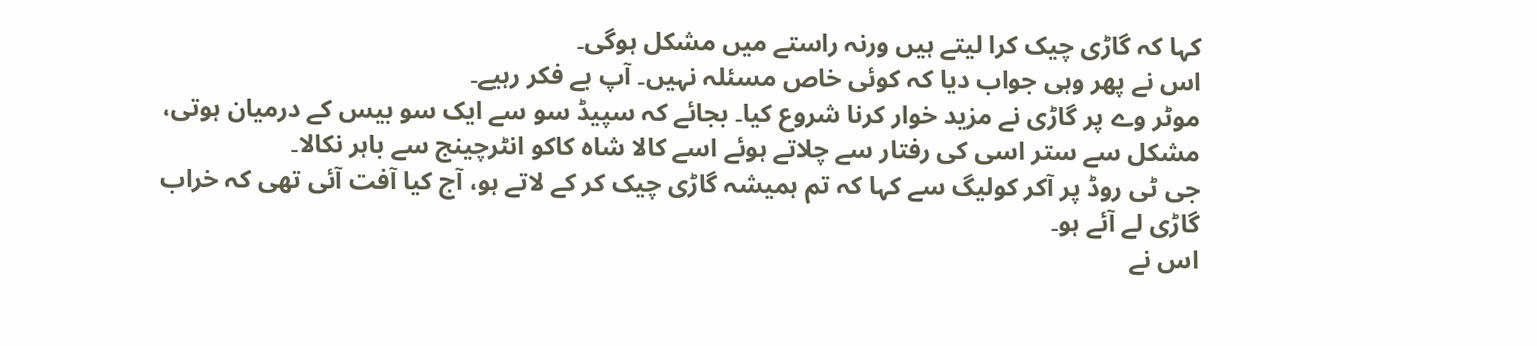کہا کہ گاڑی چیک کرا لیتے ہیں ورنہ راستے میں مشکل ہوگی۔
اس نے پھر وہی جواب دیا کہ کوئی خاص مسئلہ نہیں۔ آپ بے فکر رہیے۔
موٹر وے پر گاڑی نے مزید خوار کرنا شروع کیا۔ بجائے کہ سپیڈ سو سے ایک سو بیس کے درمیان ہوتی، مشکل سے ستر اسی کی رفتار سے چلاتے ہوئے اسے کالا شاہ کاکو انٹرچینج سے باہر نکالا۔
جی ٹی روڈ پر آکر کولیگ سے کہا کہ تم ہمیشہ گاڑی چیک کر کے لاتے ہو، آج کیا آفت آئی تھی کہ خراب گاڑی لے آئے ہو۔
اس نے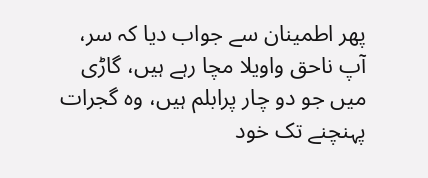پھر اطمینان سے جواب دیا کہ سر، آپ ناحق واویلا مچا رہے ہیں، گاڑی میں جو دو چار پرابلم ہیں، وہ گجرات پہنچنے تک خود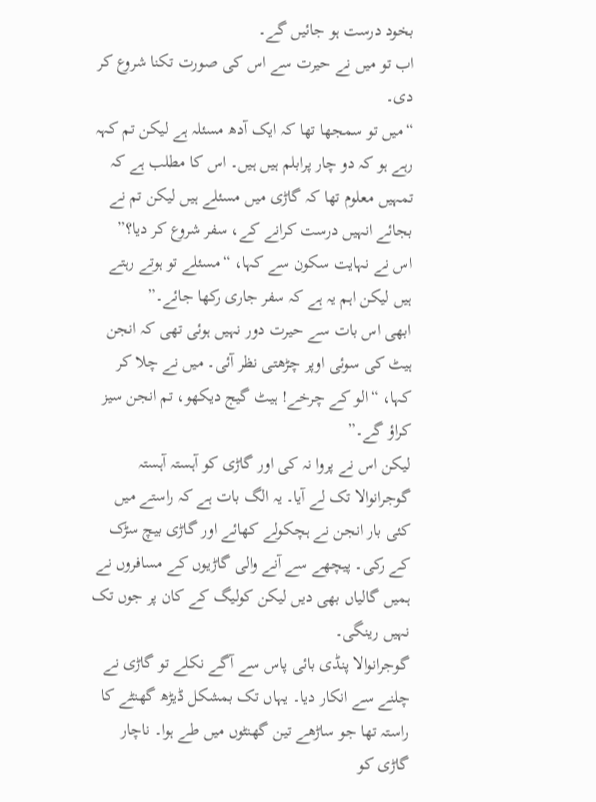بخود درست ہو جائیں گے۔
اب تو میں نے حیرت سے اس کی صورت تکنا شروع کر دی۔
“میں تو سمجھا تھا کہ ایک آدھ مسئلہ ہے لیکن تم کہہ رہے ہو کہ دو چار پرابلم ہیں ہیں۔ اس کا مطلب ہے کہ تمہیں معلوم تھا کہ گاڑی میں مسئلے ہیں لیکن تم نے بجائے انہیں درست کرانے کے، سفر شروع کر دیا؟”
اس نے نہایت سکون سے کہا، “مسئلے تو ہوتے رہتے ہیں لیکن اہم یہ ہے کہ سفر جاری رکھا جائے۔”
ابھی اس بات سے حیرت دور نہیں ہوئی تھی کہ انجن ہیٹ کی سوئی اوپر چڑھتی نظر آئی۔ میں نے چلا کر کہا، “الو کے چرخے! ہیٹ گیج دیکھو، تم انجن سیز کراؤ گے۔”
لیکن اس نے پروا نہ کی اور گاڑی کو آہستہ آہستہ گوجرانوالا تک لے آیا۔ یہ الگ بات ہے کہ راستے میں کئی بار انجن نے ہچکولے کھائے اور گاڑی بیچ سڑک کے رکی۔ پیچھے سے آنے والی گاڑیوں کے مسافروں نے ہمیں گالیاں بھی دیں لیکن کولیگ کے کان پر جوں تک نہیں رینگی۔
گوجرانوالا پنڈی بائی پاس سے آگے نکلے تو گاڑی نے چلنے سے انکار دیا۔ یہاں تک بمشکل ڈیڑھ گھنٹے کا راستہ تھا جو ساڑھے تین گھنٹوں میں طے ہوا۔ ناچار گاڑی کو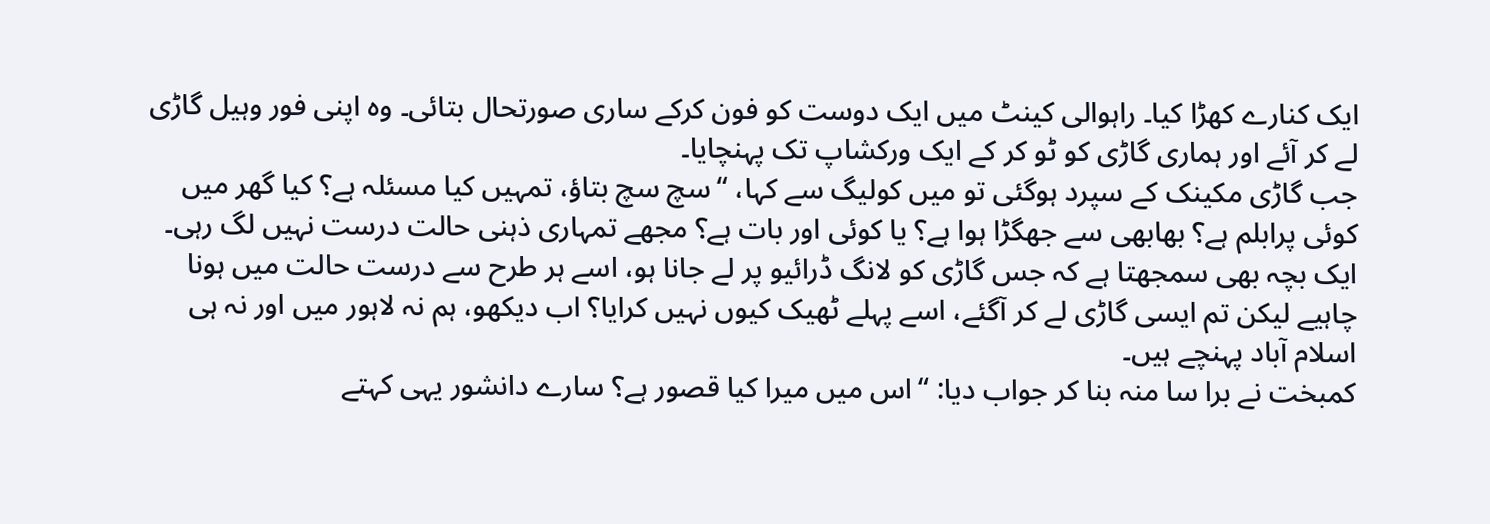ایک کنارے کھڑا کیا۔ راہوالی کینٹ میں ایک دوست کو فون کرکے ساری صورتحال بتائی۔ وہ اپنی فور وہیل گاڑی لے کر آئے اور ہماری گاڑی کو ٹو کر کے ایک ورکشاپ تک پہنچایا۔
جب گاڑی مکینک کے سپرد ہوگئی تو میں کولیگ سے کہا، “سچ سچ بتاؤ، تمہیں کیا مسئلہ ہے؟ کیا گھر میں کوئی پرابلم ہے؟ بھابھی سے جھگڑا ہوا ہے؟ یا کوئی اور بات ہے؟ مجھے تمہاری ذہنی حالت درست نہیں لگ رہی۔ ایک بچہ بھی سمجھتا ہے کہ جس گاڑی کو لانگ ڈرائیو پر لے جانا ہو، اسے ہر طرح سے درست حالت میں ہونا چاہیے لیکن تم ایسی گاڑی لے کر آگئے، اسے پہلے ٹھیک کیوں نہیں کرایا؟ اب دیکھو، ہم نہ لاہور میں اور نہ ہی اسلام آباد پہنچے ہیں۔
کمبخت نے برا سا منہ بنا کر جواب دیا: “اس میں میرا کیا قصور ہے؟ سارے دانشور یہی کہتے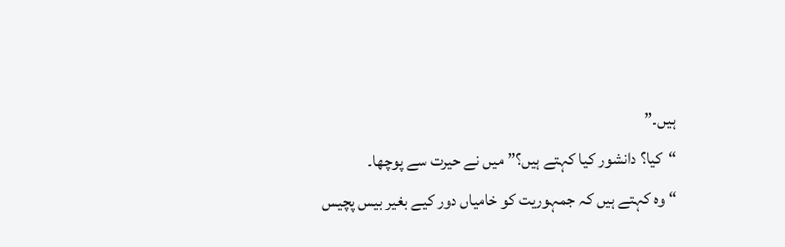ہیں۔”
“کیا؟ دانشور کیا کہتے ہیں؟” میں نے حیرت سے پوچھا۔
“وہ کہتے ہیں کہ جمہوریت کو خامیاں دور کیے بغیر بیس پچیس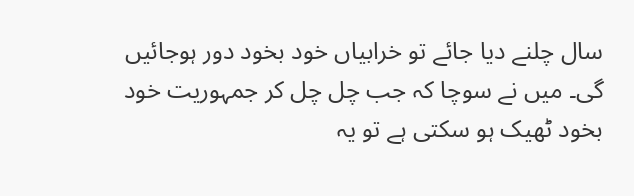سال چلنے دیا جائے تو خرابیاں خود بخود دور ہوجائیں گی۔ میں نے سوچا کہ جب چل چل کر جمہوریت خود بخود ٹھیک ہو سکتی ہے تو یہ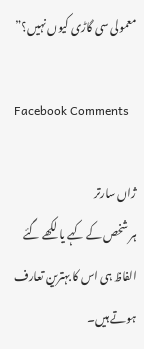معمولی سی گاڑی کیوں نہیں؟”

Facebook Comments

ژاں سارتر
ہر شخص کے کہے یا لکھے گئے الفاظ ہی اس کا بہترین تعارف ہوتے ہیں۔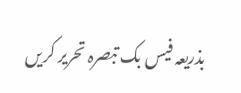بذریعہ فیس بک تبصرہ تحریر کریں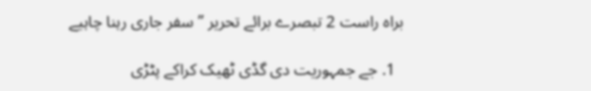براہ راست 2 تبصرے برائے تحریر ”سفر جاری رہنا چاہیے

  1. جے جمہوریت دی گڈی ٹھیک کراکے پٹڑی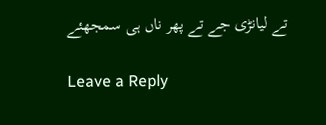تے لیانڑی جے تے پھر ناں ہی سمجھئے

Leave a Reply